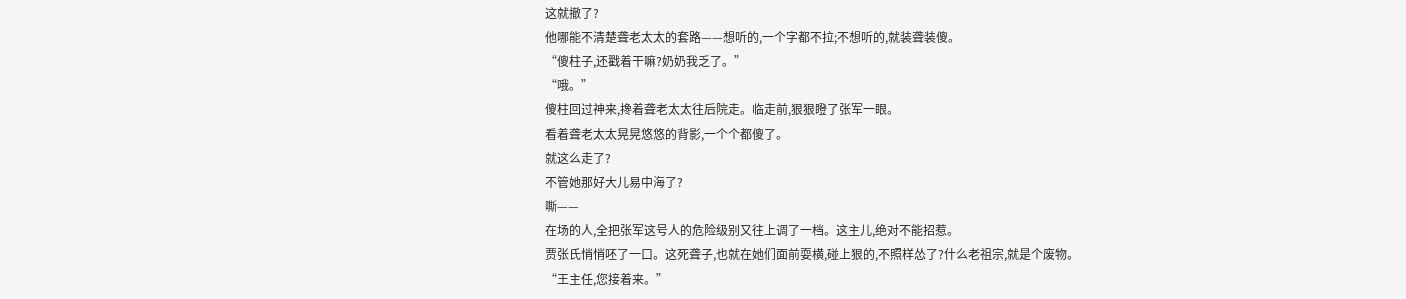这就撤了?
他哪能不清楚聋老太太的套路——想听的,一个字都不拉;不想听的,就装聋装傻。
“傻柱子,还戳着干嘛?奶奶我乏了。”
“哦。”
傻柱回过神来,搀着聋老太太往后院走。临走前,狠狠瞪了张军一眼。
看着聋老太太晃晃悠悠的背影,一个个都傻了。
就这么走了?
不管她那好大儿易中海了?
嘶——
在场的人,全把张军这号人的危险级别又往上调了一档。这主儿,绝对不能招惹。
贾张氏悄悄呸了一口。这死聋子,也就在她们面前耍横,碰上狠的,不照样怂了?什么老祖宗,就是个废物。
“王主任,您接着来。”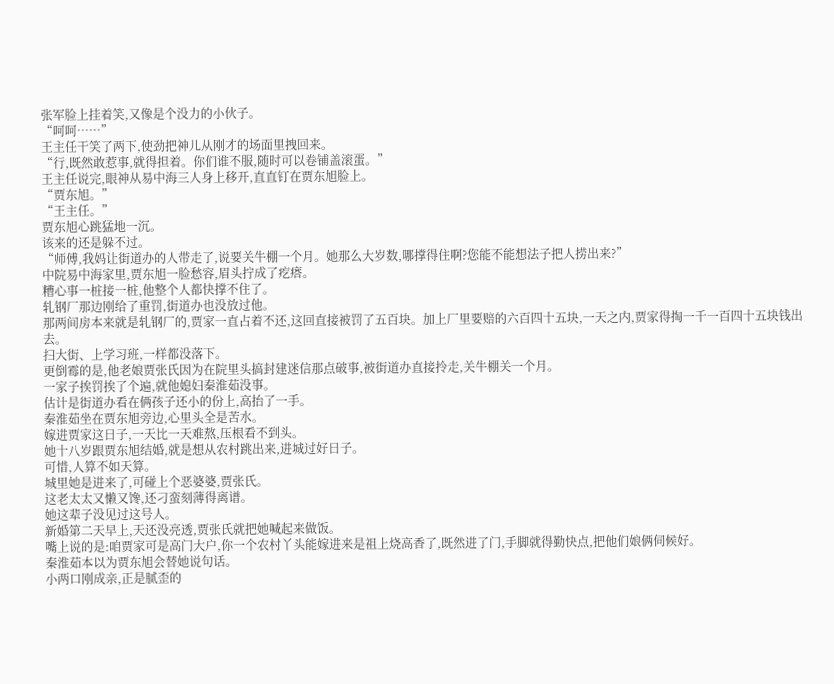张军脸上挂着笑,又像是个没力的小伙子。
“呵呵……”
王主任干笑了两下,使劲把神儿从刚才的场面里拽回来。
“行,既然敢惹事,就得担着。你们谁不服,随时可以卷铺盖滚蛋。”
王主任说完,眼神从易中海三人身上移开,直直钉在贾东旭脸上。
“贾东旭。”
“王主任。”
贾东旭心跳猛地一沉。
该来的还是躲不过。
“师傅,我妈让街道办的人带走了,说要关牛棚一个月。她那么大岁数,哪撑得住啊?您能不能想法子把人捞出来?”
中院易中海家里,贾东旭一脸愁容,眉头拧成了疙瘩。
糟心事一桩接一桩,他整个人都快撑不住了。
轧钢厂那边刚给了重罚,街道办也没放过他。
那两间房本来就是轧钢厂的,贾家一直占着不还,这回直接被罚了五百块。加上厂里要赔的六百四十五块,一天之内,贾家得掏一千一百四十五块钱出去。
扫大街、上学习班,一样都没落下。
更倒霉的是,他老娘贾张氏因为在院里头搞封建迷信那点破事,被街道办直接拎走,关牛棚关一个月。
一家子挨罚挨了个遍,就他媳妇秦淮茹没事。
估计是街道办看在俩孩子还小的份上,高抬了一手。
秦淮茹坐在贾东旭旁边,心里头全是苦水。
嫁进贾家这日子,一天比一天难熬,压根看不到头。
她十八岁跟贾东旭结婚,就是想从农村跳出来,进城过好日子。
可惜,人算不如天算。
城里她是进来了,可碰上个恶婆婆,贾张氏。
这老太太又懒又馋,还刁蛮刻薄得离谱。
她这辈子没见过这号人。
新婚第二天早上,天还没亮透,贾张氏就把她喊起来做饭。
嘴上说的是:咱贾家可是高门大户,你一个农村丫头能嫁进来是祖上烧高香了,既然进了门,手脚就得勤快点,把他们娘俩伺候好。
秦淮茹本以为贾东旭会替她说句话。
小两口刚成亲,正是腻歪的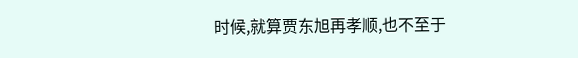时候,就算贾东旭再孝顺,也不至于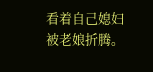看着自己媳妇被老娘折腾。